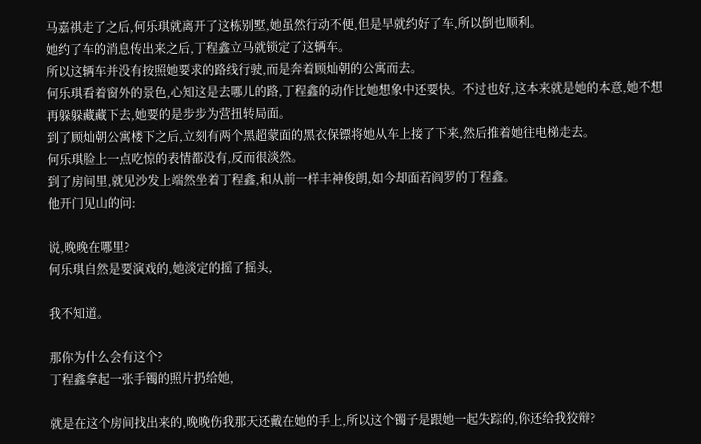马嘉祺走了之后,何乐琪就离开了这栋别墅,她虽然行动不便,但是早就约好了车,所以倒也顺利。
她约了车的消息传出来之后,丁程鑫立马就锁定了这辆车。
所以这辆车并没有按照她要求的路线行驶,而是奔着顾灿朝的公寓而去。
何乐琪看着窗外的景色,心知这是去哪儿的路,丁程鑫的动作比她想象中还要快。不过也好,这本来就是她的本意,她不想再躲躲藏藏下去,她要的是步步为营扭转局面。
到了顾灿朝公寓楼下之后,立刻有两个黑超蒙面的黑衣保镖将她从车上接了下来,然后推着她往电梯走去。
何乐琪脸上一点吃惊的表情都没有,反而很淡然。
到了房间里,就见沙发上端然坐着丁程鑫,和从前一样丰神俊朗,如今却面若阎罗的丁程鑫。
他开门见山的问:

说,晚晚在哪里?
何乐琪自然是要演戏的,她淡定的摇了摇头,

我不知道。

那你为什么会有这个?
丁程鑫拿起一张手镯的照片扔给她,

就是在这个房间找出来的,晚晚伤我那天还戴在她的手上,所以这个镯子是跟她一起失踪的,你还给我狡辩?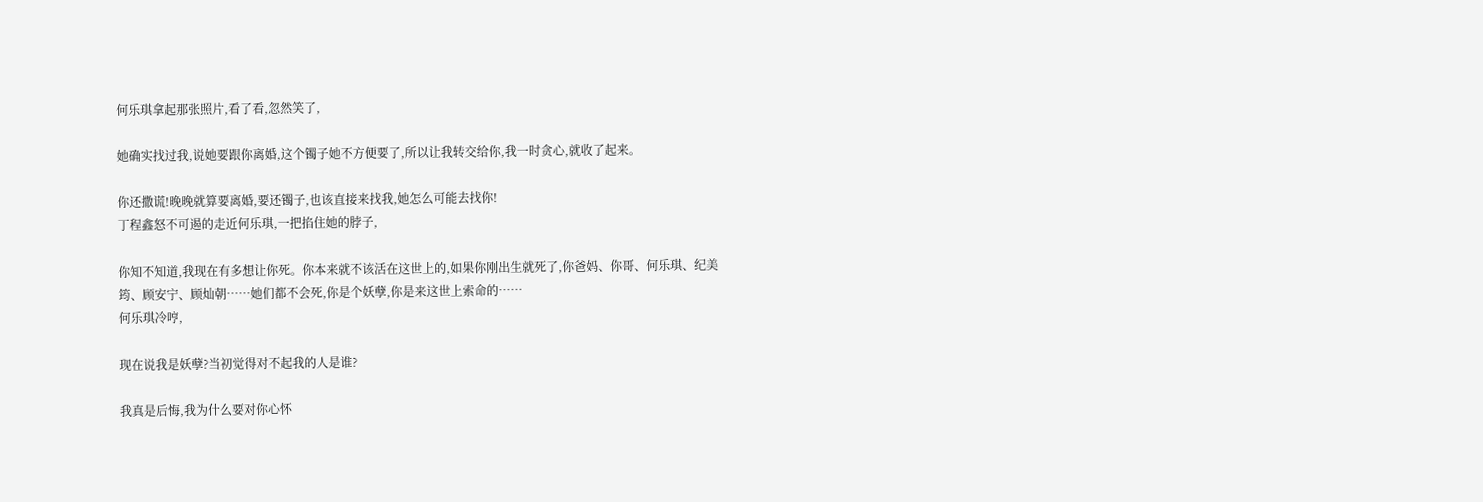何乐琪拿起那张照片,看了看,忽然笑了,

她确实找过我,说她要跟你离婚,这个镯子她不方便要了,所以让我转交给你,我一时贪心,就收了起来。

你还撒谎!晚晚就算要离婚,要还镯子,也该直接来找我,她怎么可能去找你!
丁程鑫怒不可遏的走近何乐琪,一把掐住她的脖子,

你知不知道,我现在有多想让你死。你本来就不该活在这世上的,如果你刚出生就死了,你爸妈、你哥、何乐琪、纪美筠、顾安宁、顾灿朝……她们都不会死,你是个妖孽,你是来这世上索命的……
何乐琪冷哼,

现在说我是妖孽?当初觉得对不起我的人是谁?

我真是后悔,我为什么要对你心怀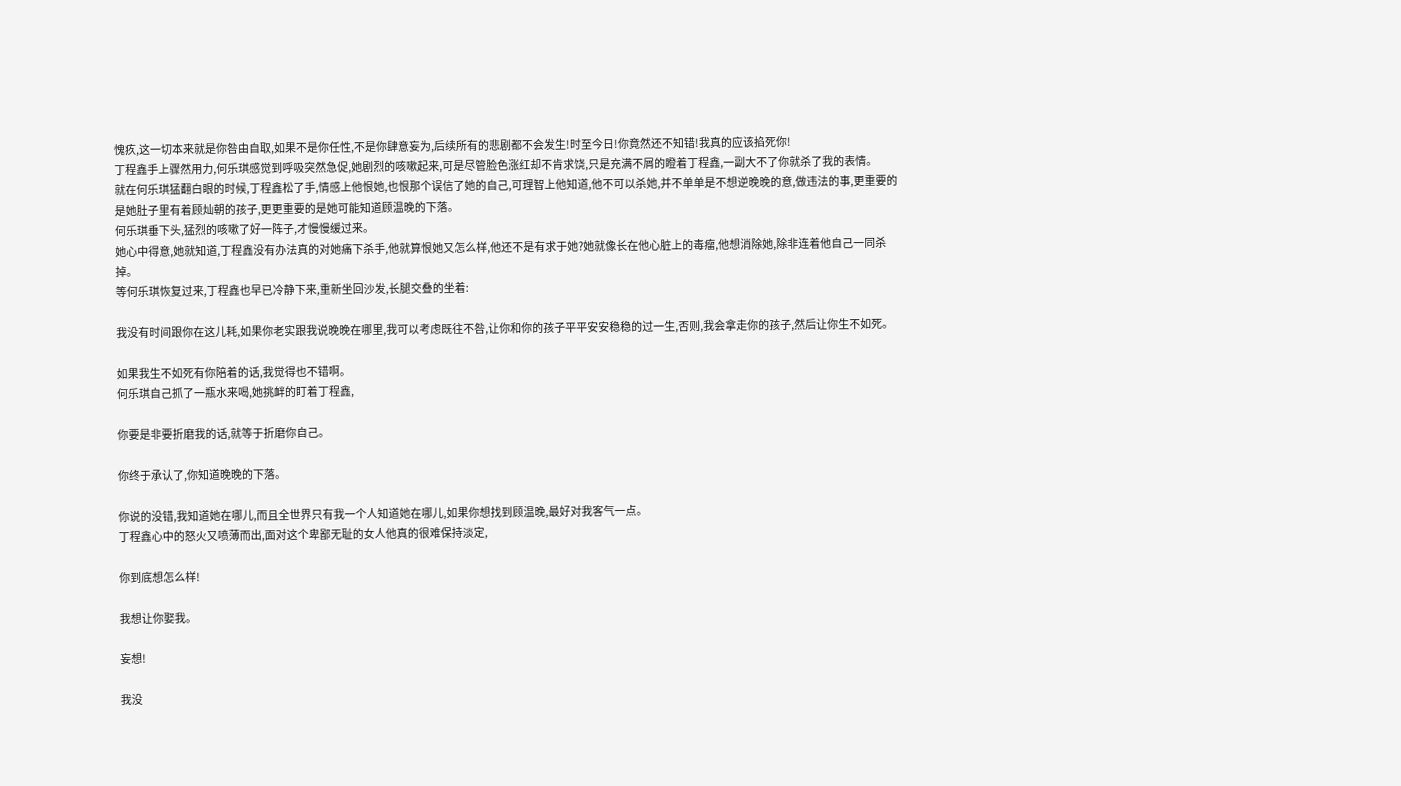愧疚,这一切本来就是你咎由自取,如果不是你任性,不是你肆意妄为,后续所有的悲剧都不会发生!时至今日!你竟然还不知错!我真的应该掐死你!
丁程鑫手上骤然用力,何乐琪感觉到呼吸突然急促,她剧烈的咳嗽起来,可是尽管脸色涨红却不肯求饶,只是充满不屑的瞪着丁程鑫,一副大不了你就杀了我的表情。
就在何乐琪猛翻白眼的时候,丁程鑫松了手,情感上他恨她,也恨那个误信了她的自己,可理智上他知道,他不可以杀她,并不单单是不想逆晚晚的意,做违法的事,更重要的是她肚子里有着顾灿朝的孩子,更更重要的是她可能知道顾温晚的下落。
何乐琪垂下头,猛烈的咳嗽了好一阵子,才慢慢缓过来。
她心中得意,她就知道,丁程鑫没有办法真的对她痛下杀手,他就算恨她又怎么样,他还不是有求于她?她就像长在他心脏上的毒瘤,他想消除她,除非连着他自己一同杀掉。
等何乐琪恢复过来,丁程鑫也早已冷静下来,重新坐回沙发,长腿交叠的坐着:

我没有时间跟你在这儿耗,如果你老实跟我说晚晚在哪里,我可以考虑既往不咎,让你和你的孩子平平安安稳稳的过一生,否则,我会拿走你的孩子,然后让你生不如死。

如果我生不如死有你陪着的话,我觉得也不错啊。
何乐琪自己抓了一瓶水来喝,她挑衅的盯着丁程鑫,

你要是非要折磨我的话,就等于折磨你自己。

你终于承认了,你知道晚晚的下落。

你说的没错,我知道她在哪儿,而且全世界只有我一个人知道她在哪儿,如果你想找到顾温晚,最好对我客气一点。
丁程鑫心中的怒火又喷薄而出,面对这个卑鄙无耻的女人他真的很难保持淡定,

你到底想怎么样!

我想让你娶我。

妄想!

我没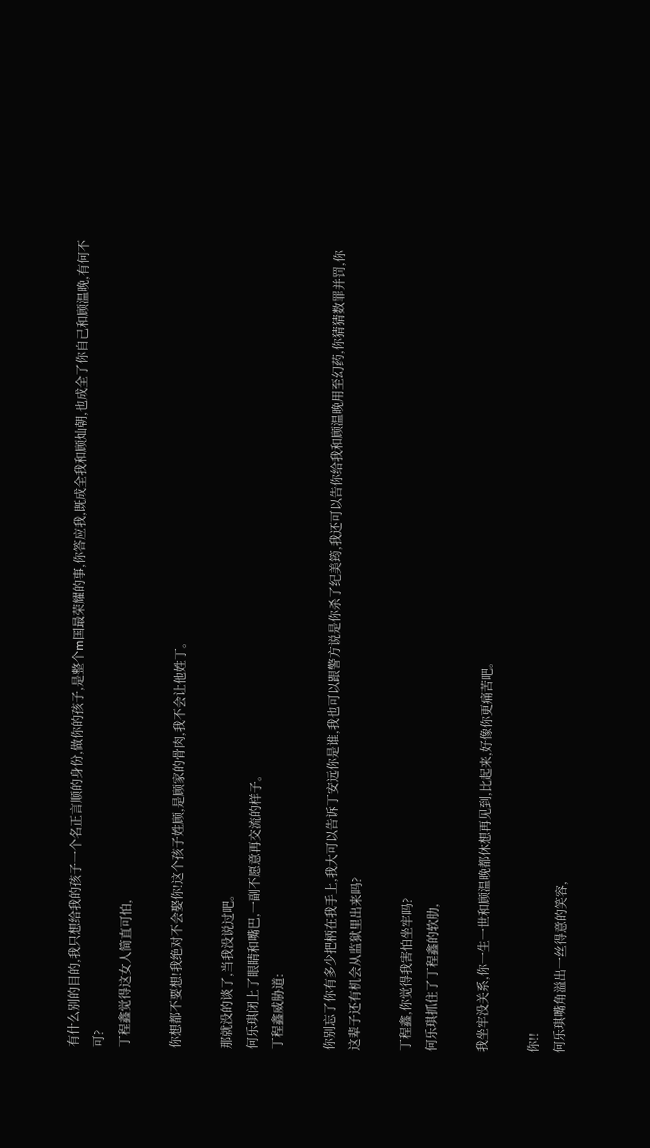有什么别的目的,我只想给我的孩子一个名正言顺的身份,做你的孩子,是整个m国最荣耀的事,你答应我,既成全我和顾灿朝,也成全了你自己和顾温晚,有何不可?
丁程鑫觉得这女人简直可怕,

你想都不要想!我绝对不会娶你!这个孩子姓顾,是顾家的骨肉,我不会让他姓丁。

那就没的谈了,当我没说过吧。
何乐琪闭上了眼睛和嘴巴,一副不愿意再交流的样子。
丁程鑫威胁道:

你别忘了你有多少把柄在我手上,我大可以告诉丁安远你是谁,我也可以跟警方说是你杀了纪美筠,我还可以告你给我和顾温晚用至幻药,你猜猜数罪并罚,你这辈子还有机会从监狱里出来吗?

丁程鑫,你觉得我害怕坐牢吗?
何乐琪抓住了丁程鑫的软肋,

我坐牢没关系,你一生一世和顾温晚都休想再见到,比起来,好像你更痛苦吧。

你!!
何乐琪嘴角溢出一丝得意的笑容,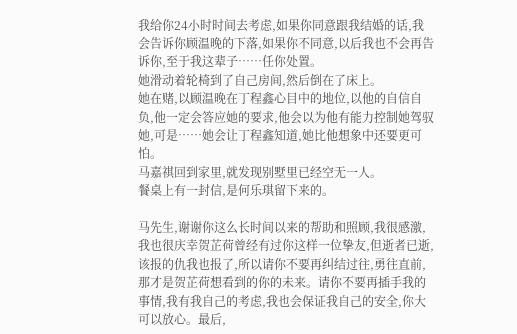我给你24小时时间去考虑,如果你同意跟我结婚的话,我会告诉你顾温晚的下落,如果你不同意,以后我也不会再告诉你,至于我这辈子……任你处置。
她滑动着轮椅到了自己房间,然后倒在了床上。
她在赌,以顾温晚在丁程鑫心目中的地位,以他的自信自负,他一定会答应她的要求,他会以为他有能力控制她驾驭她,可是……她会让丁程鑫知道,她比他想象中还要更可怕。
马嘉祺回到家里,就发现别墅里已经空无一人。
餐桌上有一封信,是何乐琪留下来的。

马先生,谢谢你这么长时间以来的帮助和照顾,我很感激,我也很庆幸贺芷荷曾经有过你这样一位挚友,但逝者已逝,该报的仇我也报了,所以请你不要再纠结过往,勇往直前,那才是贺芷荷想看到的你的未来。请你不要再插手我的事情,我有我自己的考虑,我也会保证我自己的安全,你大可以放心。最后,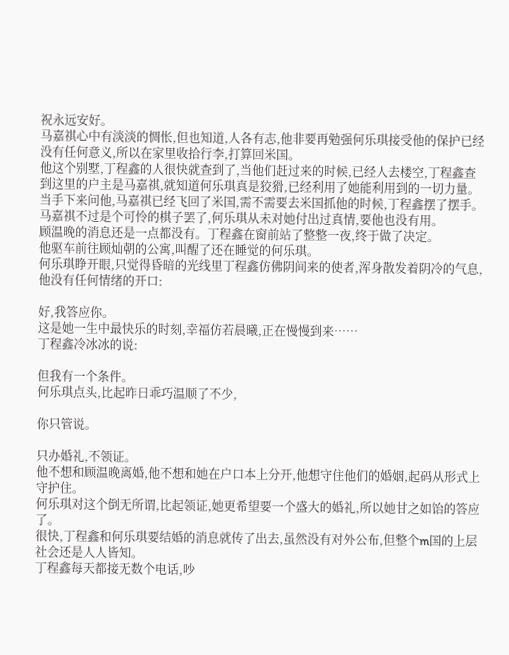祝永远安好。
马嘉祺心中有淡淡的惆怅,但也知道,人各有志,他非要再勉强何乐琪接受他的保护已经没有任何意义,所以在家里收拾行李,打算回米国。
他这个别墅,丁程鑫的人很快就查到了,当他们赶过来的时候,已经人去楼空,丁程鑫查到这里的户主是马嘉祺,就知道何乐琪真是狡猾,已经利用了她能利用到的一切力量。
当手下来问他,马嘉祺已经飞回了米国,需不需要去米国抓他的时候,丁程鑫摆了摆手。
马嘉祺不过是个可怜的棋子罢了,何乐琪从未对她付出过真情,要他也没有用。
顾温晚的消息还是一点都没有。丁程鑫在窗前站了整整一夜,终于做了决定。
他驱车前往顾灿朝的公寓,叫醒了还在睡觉的何乐琪。
何乐琪睁开眼,只觉得昏暗的光线里丁程鑫仿佛阴间来的使者,浑身散发着阴冷的气息,他没有任何情绪的开口:

好,我答应你。
这是她一生中最快乐的时刻,幸福仿若晨曦,正在慢慢到来……
丁程鑫冷冰冰的说:

但我有一个条件。
何乐琪点头,比起昨日乖巧温顺了不少,

你只管说。

只办婚礼,不领证。
他不想和顾温晚离婚,他不想和她在户口本上分开,他想守住他们的婚姻,起码从形式上守护住。
何乐琪对这个倒无所谓,比起领证,她更希望要一个盛大的婚礼,所以她甘之如饴的答应了。
很快,丁程鑫和何乐琪要结婚的消息就传了出去,虽然没有对外公布,但整个m国的上层社会还是人人皆知。
丁程鑫每天都接无数个电话,吵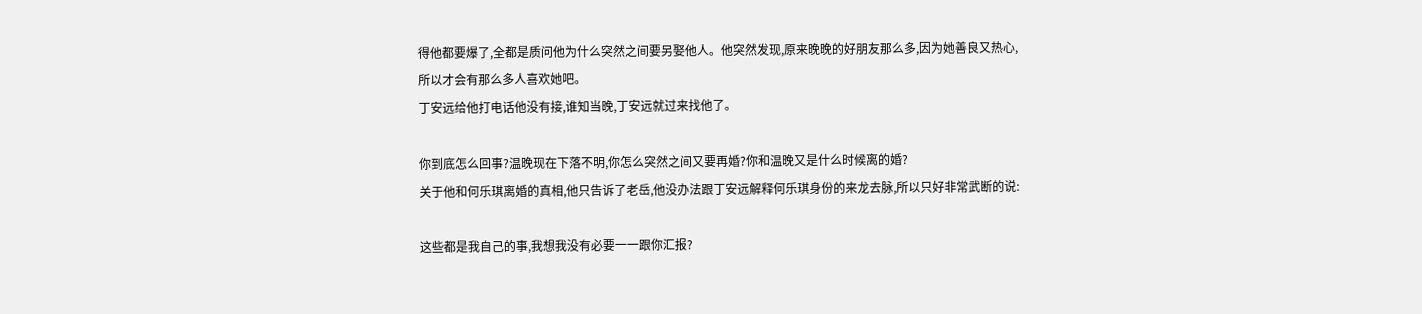得他都要爆了,全都是质问他为什么突然之间要另娶他人。他突然发现,原来晚晚的好朋友那么多,因为她善良又热心,所以才会有那么多人喜欢她吧。
丁安远给他打电话他没有接,谁知当晚,丁安远就过来找他了。

你到底怎么回事?温晚现在下落不明,你怎么突然之间又要再婚?你和温晚又是什么时候离的婚?
关于他和何乐琪离婚的真相,他只告诉了老岳,他没办法跟丁安远解释何乐琪身份的来龙去脉,所以只好非常武断的说:

这些都是我自己的事,我想我没有必要一一跟你汇报?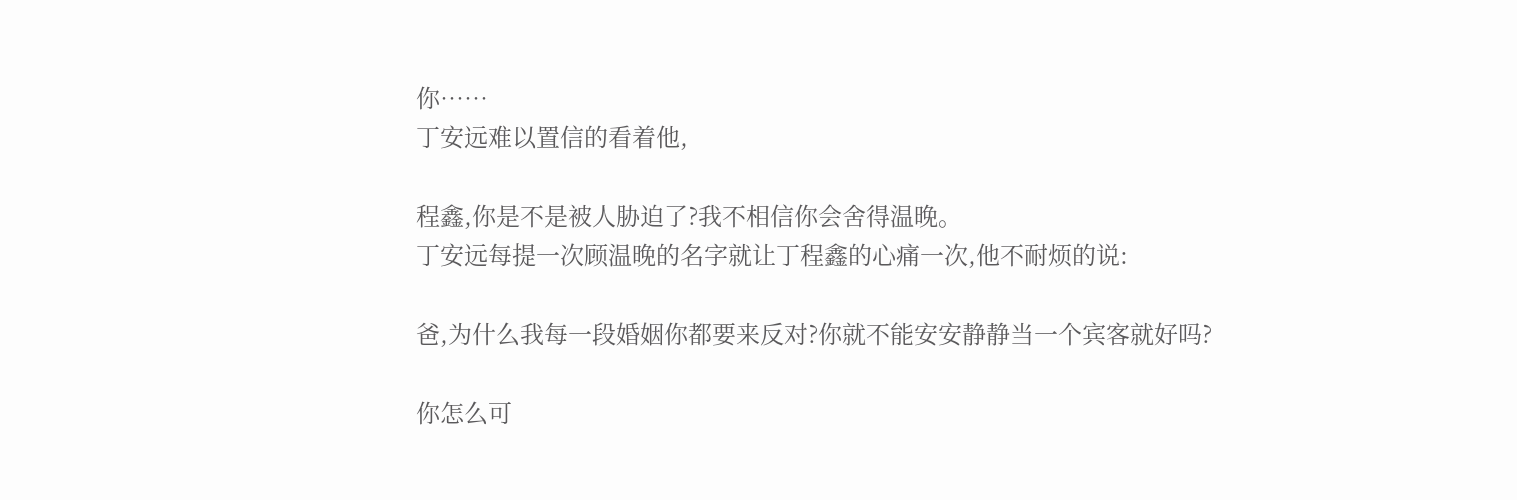你……
丁安远难以置信的看着他,

程鑫,你是不是被人胁迫了?我不相信你会舍得温晚。
丁安远每提一次顾温晚的名字就让丁程鑫的心痛一次,他不耐烦的说:

爸,为什么我每一段婚姻你都要来反对?你就不能安安静静当一个宾客就好吗?

你怎么可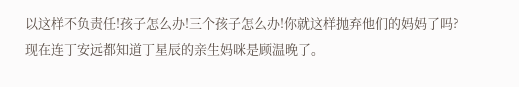以这样不负责任!孩子怎么办!三个孩子怎么办!你就这样抛弃他们的妈妈了吗?
现在连丁安远都知道丁星辰的亲生妈咪是顾温晚了。